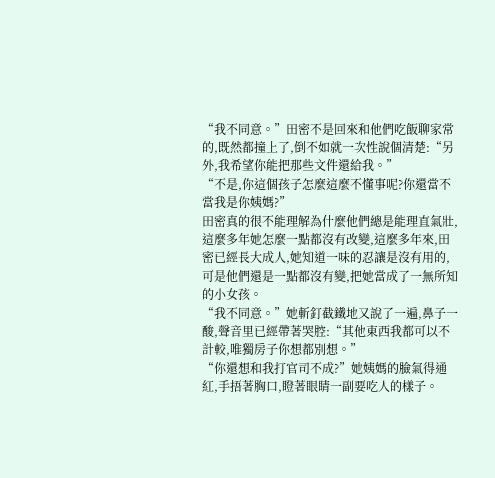“我不同意。”田密不是回來和他們吃飯聊家常的,既然都撞上了,倒不如就一次性說個清楚:“另外,我希望你能把那些文件還給我。”
“不是,你這個孩子怎麼這麼不懂事呢?你還當不當我是你姨媽?”
田密真的很不能理解為什麼他們總是能理直氣壯,這麼多年她怎麼一點都沒有改變,這麼多年來,田密已經長大成人,她知道一味的忍讓是沒有用的,可是他們還是一點都沒有變,把她當成了一無所知的小女孩。
“我不同意。”她斬釘截鐵地又說了一遍,鼻子一酸,聲音里已經帶著哭腔:“其他東西我都可以不計較,唯獨房子你想都別想。”
“你還想和我打官司不成?”她姨媽的臉氣得通紅,手捂著胸口,瞪著眼睛一副要吃人的樣子。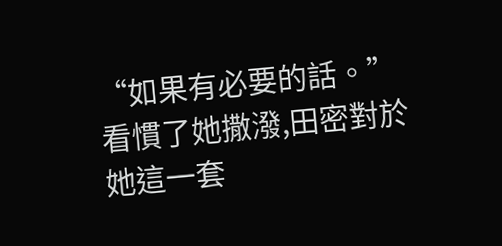“如果有必要的話。”
看慣了她撒潑,田密對於她這一套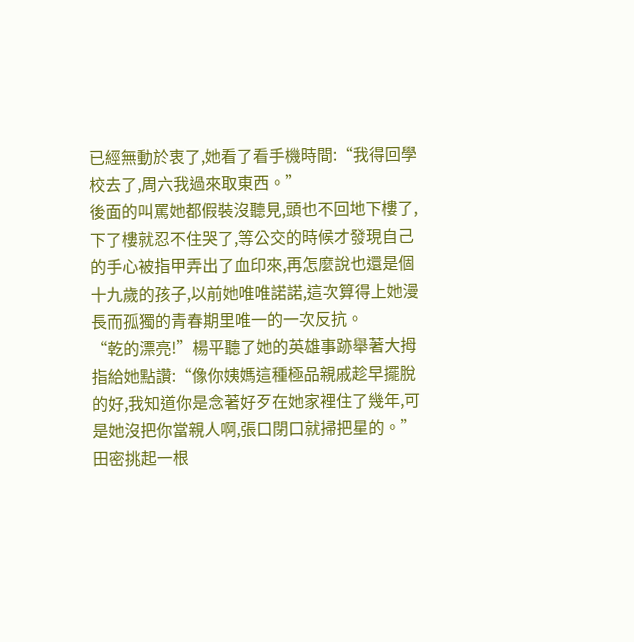已經無動於衷了,她看了看手機時間:“我得回學校去了,周六我過來取東西。”
後面的叫罵她都假裝沒聽見,頭也不回地下樓了,下了樓就忍不住哭了,等公交的時候才發現自己的手心被指甲弄出了血印來,再怎麼說也還是個十九歲的孩子,以前她唯唯諾諾,這次算得上她漫長而孤獨的青春期里唯一的一次反抗。
“乾的漂亮!”楊平聽了她的英雄事跡舉著大拇指給她點讚:“像你姨媽這種極品親戚趁早擺脫的好,我知道你是念著好歹在她家裡住了幾年,可是她沒把你當親人啊,張口閉口就掃把星的。”
田密挑起一根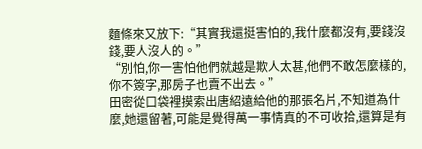麵條來又放下:“其實我還挺害怕的,我什麼都沒有,要錢沒錢,要人沒人的。”
“別怕,你一害怕他們就越是欺人太甚,他們不敢怎麼樣的,你不簽字,那房子也賣不出去。”
田密從口袋裡摸索出唐紹遠給他的那張名片,不知道為什麼,她還留著,可能是覺得萬一事情真的不可收拾,還算是有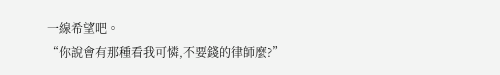一線希望吧。
“你說會有那種看我可憐,不要錢的律師麼?”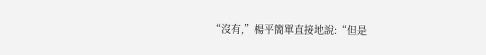“沒有,”楊平簡單直接地說:“但是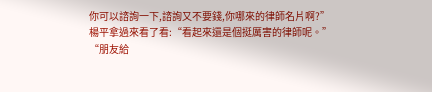你可以諮詢一下,諮詢又不要錢,你哪來的律師名片啊?”
楊平拿過來看了看:“看起來還是個挺厲害的律師呢。”
“朋友給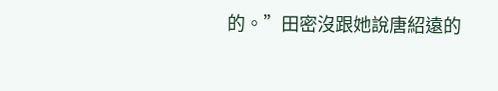的。”田密沒跟她說唐紹遠的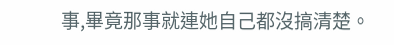事,畢竟那事就連她自己都沒搞清楚。